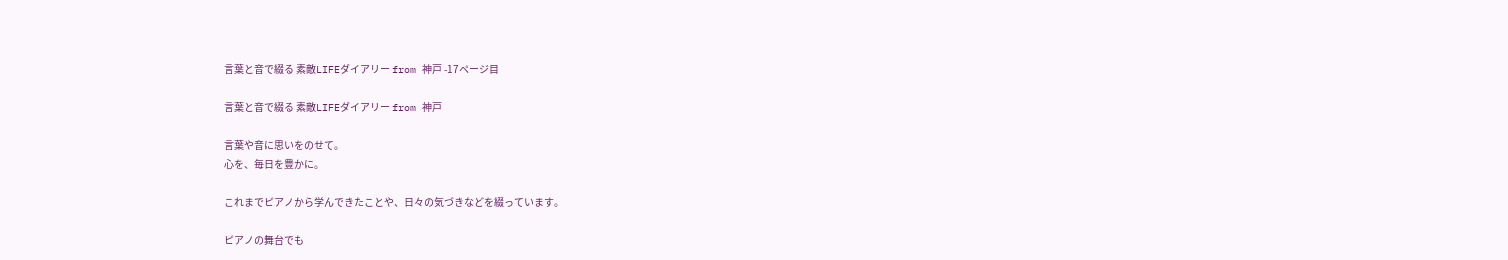言葉と音で綴る 素敵LIFEダイアリー from 神戸 -17ページ目

言葉と音で綴る 素敵LIFEダイアリー from 神戸

言葉や音に思いをのせて。
心を、毎日を豊かに。

これまでピアノから学んできたことや、日々の気づきなどを綴っています。

ピアノの舞台でも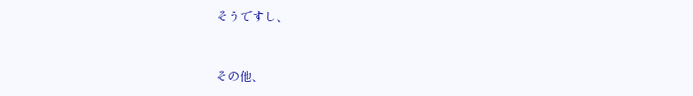そうですし、


その他、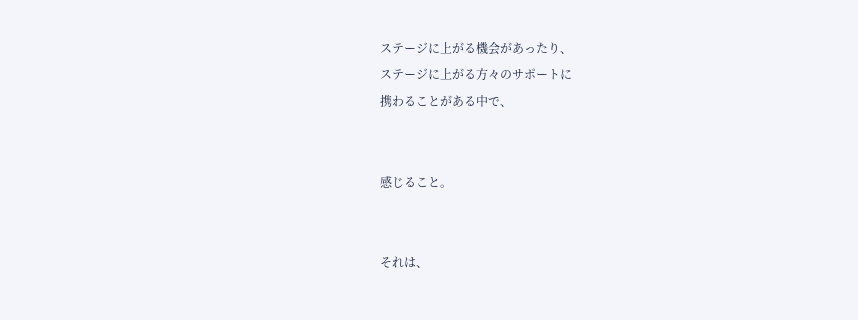ステージに上がる機会があったり、
ステージに上がる方々のサポートに
携わることがある中で、


感じること。


それは、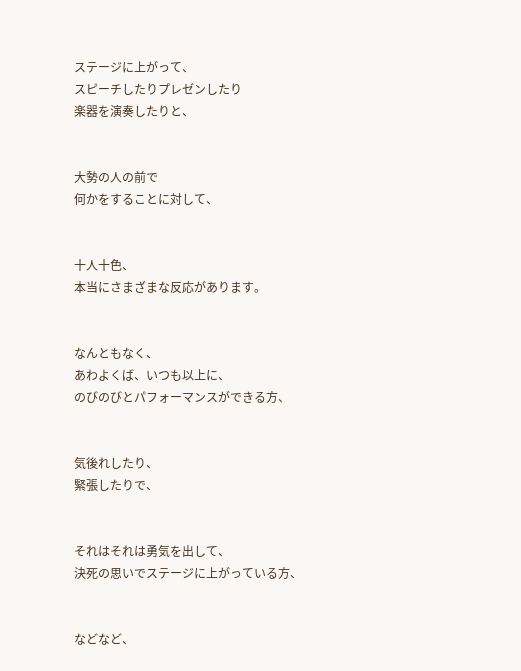ステージに上がって、
スピーチしたりプレゼンしたり
楽器を演奏したりと、


大勢の人の前で
何かをすることに対して、


十人十色、
本当にさまざまな反応があります。


なんともなく、
あわよくば、いつも以上に、
のびのびとパフォーマンスができる方、


気後れしたり、
緊張したりで、


それはそれは勇気を出して、
決死の思いでステージに上がっている方、


などなど、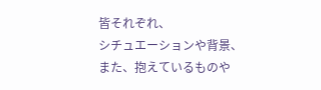皆それぞれ、
シチュエーションや背景、
また、抱えているものや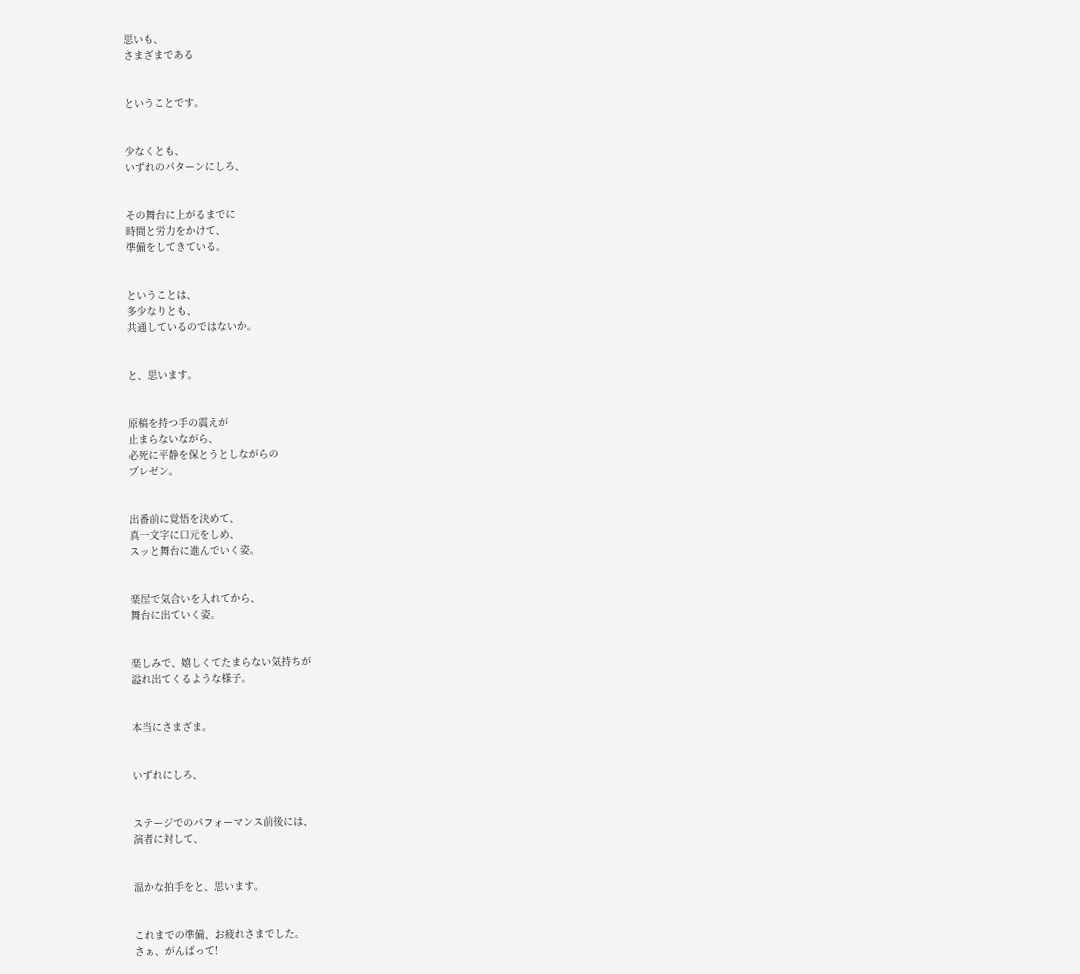思いも、
さまざまである


ということです。


少なくとも、
いずれのパターンにしろ、


その舞台に上がるまでに
時間と労力をかけて、
準備をしてきている。


ということは、
多少なりとも、
共通しているのではないか。


と、思います。


原稿を持つ手の震えが
止まらないながら、
必死に平静を保とうとしながらの
プレゼン。


出番前に覚悟を決めて、
真一文字に口元をしめ、
スッと舞台に進んでいく姿。


楽屋で気合いを入れてから、
舞台に出ていく姿。


楽しみで、嬉しくてたまらない気持ちが
溢れ出てくるような様子。


本当にさまざま。


いずれにしろ、


ステージでのパフォーマンス前後には、
演者に対して、


温かな拍手をと、思います。


これまでの準備、お疲れさまでした。
さぁ、がんばって!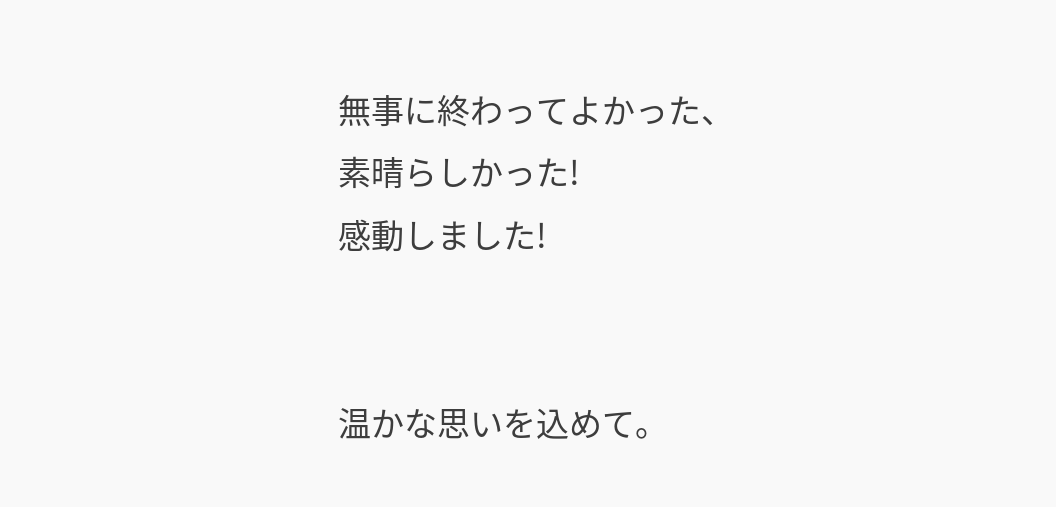無事に終わってよかった、
素晴らしかった!
感動しました!


温かな思いを込めて。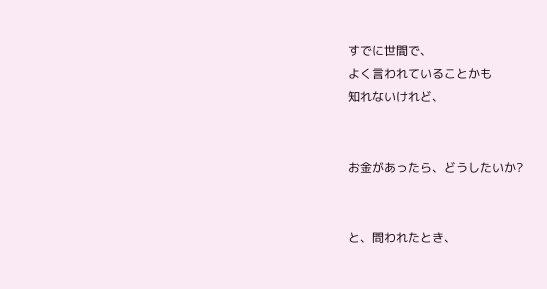すでに世間で、
よく言われていることかも
知れないけれど、


お金があったら、どうしたいか?


と、問われたとき、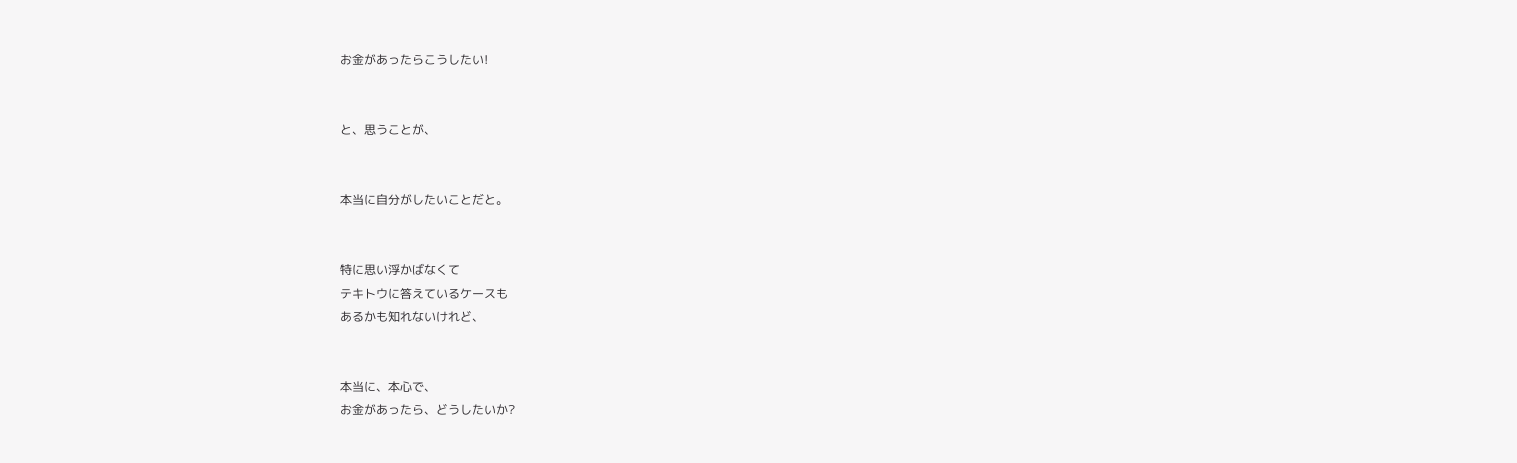お金があったらこうしたい!


と、思うことが、


本当に自分がしたいことだと。


特に思い浮かばなくて
テキトウに答えているケースも
あるかも知れないけれど、


本当に、本心で、
お金があったら、どうしたいか?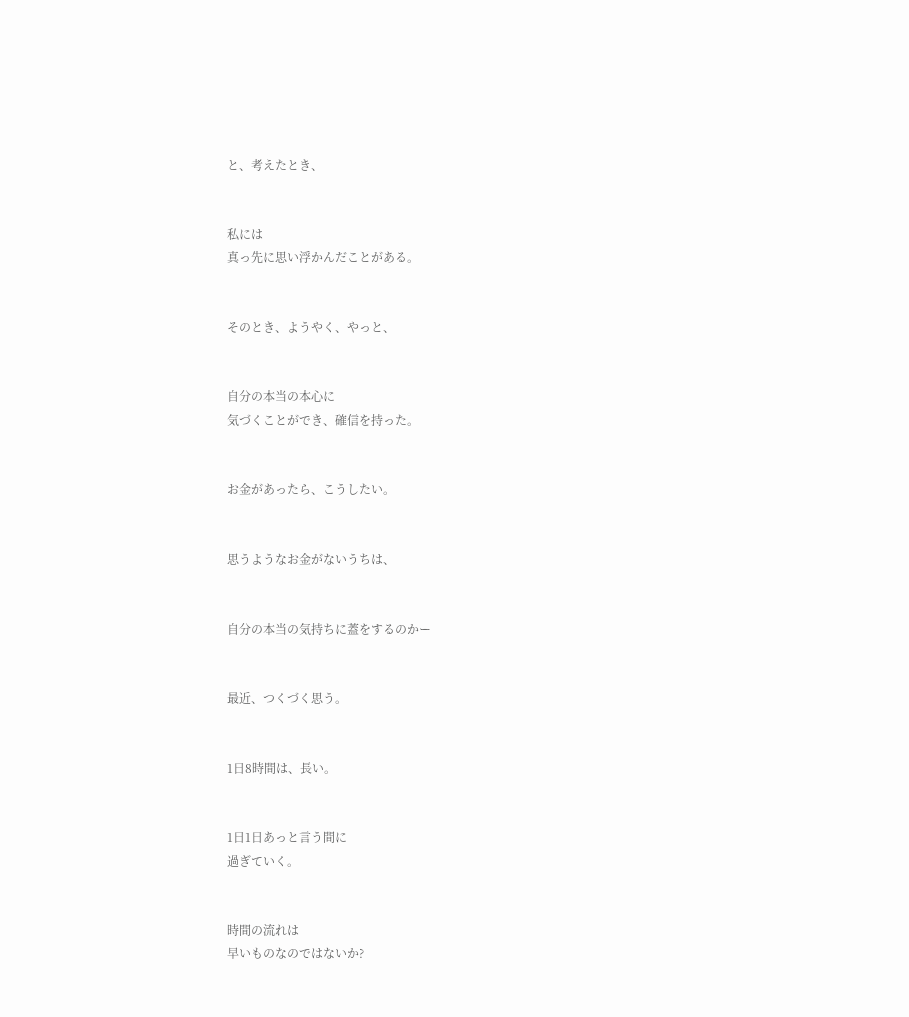と、考えたとき、


私には
真っ先に思い浮かんだことがある。


そのとき、ようやく、やっと、


自分の本当の本心に
気づくことができ、確信を持った。


お金があったら、こうしたい。


思うようなお金がないうちは、


自分の本当の気持ちに蓋をするのかー


最近、つくづく思う。


1日8時間は、長い。


1日1日あっと言う間に
過ぎていく。


時間の流れは
早いものなのではないか?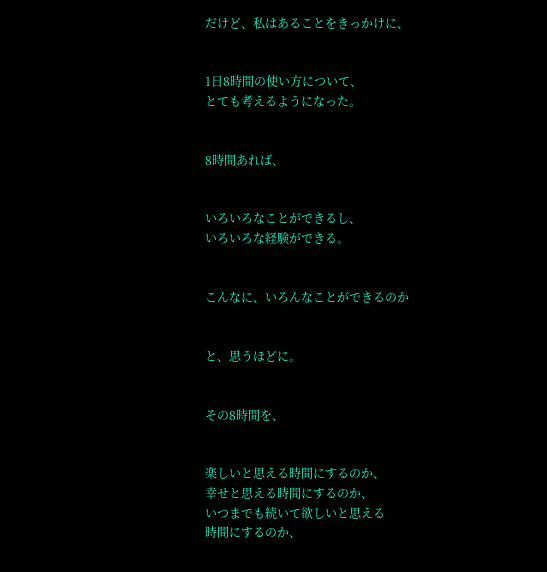だけど、私はあることをきっかけに、


1日8時間の使い方について、
とても考えるようになった。


8時間あれば、


いろいろなことができるし、
いろいろな経験ができる。


こんなに、いろんなことができるのか


と、思うほどに。


その8時間を、


楽しいと思える時間にするのか、
幸せと思える時間にするのか、
いつまでも続いて欲しいと思える
時間にするのか、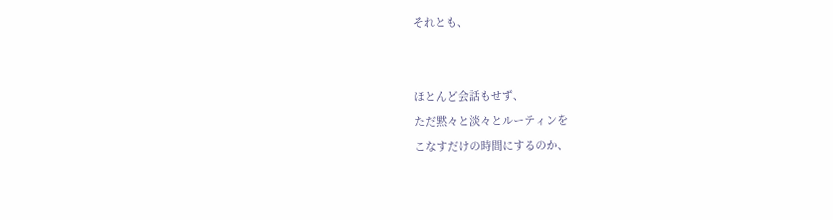それとも、


ほとんど会話もせず、
ただ黙々と淡々とルーティンを
こなすだけの時間にするのか、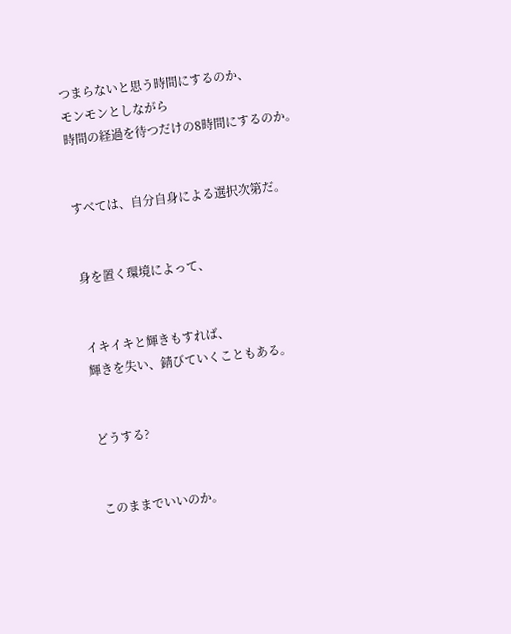つまらないと思う時間にするのか、
モンモンとしながら
時間の経過を待つだけの8時間にするのか。


すべては、自分自身による選択次第だ。


身を置く環境によって、


イキイキと輝きもすれば、
輝きを失い、錆びていくこともある。


どうする?


このままでいいのか。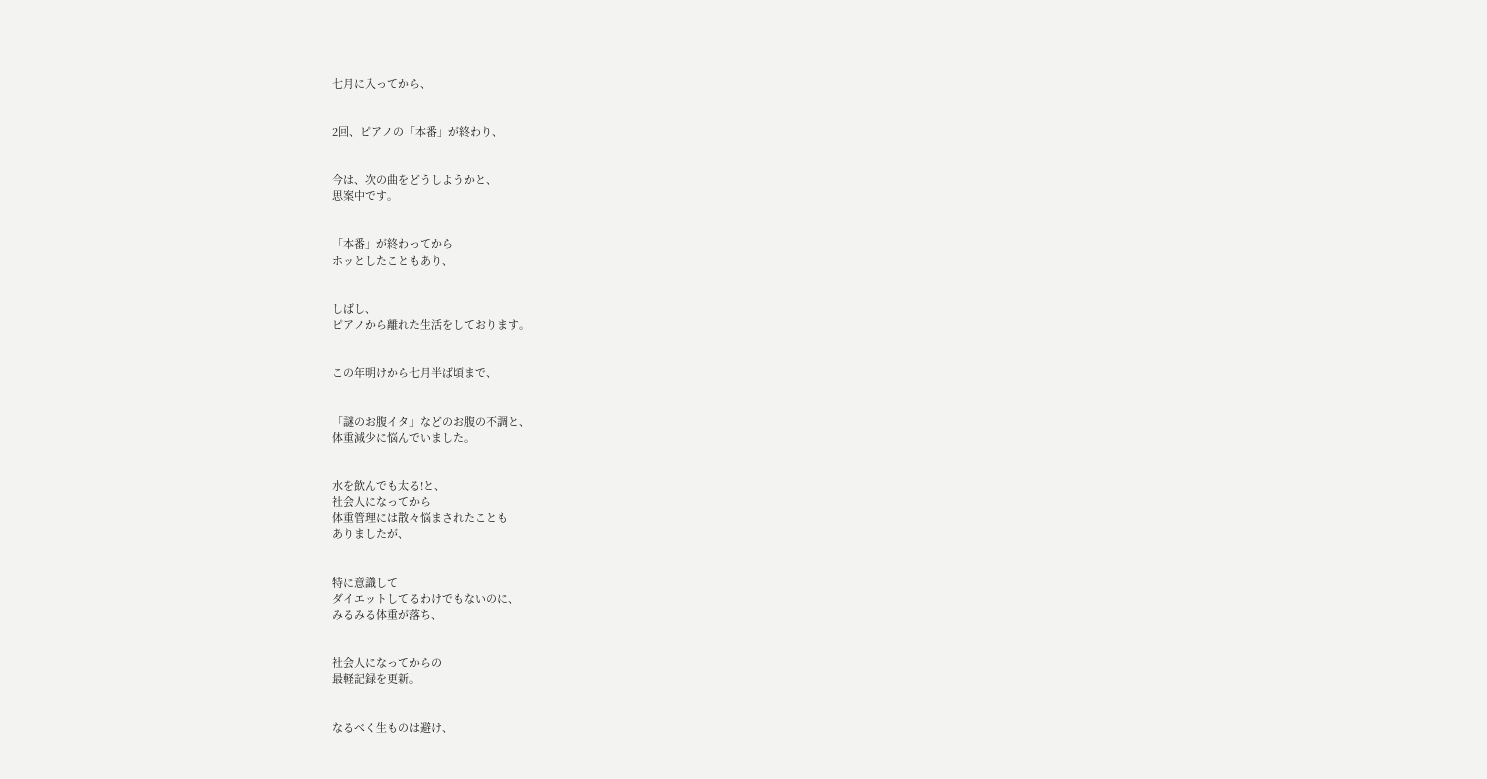七月に入ってから、


2回、ピアノの「本番」が終わり、


今は、次の曲をどうしようかと、
思案中です。


「本番」が終わってから
ホッとしたこともあり、


しばし、
ピアノから離れた生活をしております。


この年明けから七月半ば頃まで、


「謎のお腹イタ」などのお腹の不調と、
体重減少に悩んでいました。


水を飲んでも太る!と、
社会人になってから
体重管理には散々悩まされたことも
ありましたが、


特に意識して
ダイエットしてるわけでもないのに、
みるみる体重が落ち、


社会人になってからの
最軽記録を更新。


なるべく生ものは避け、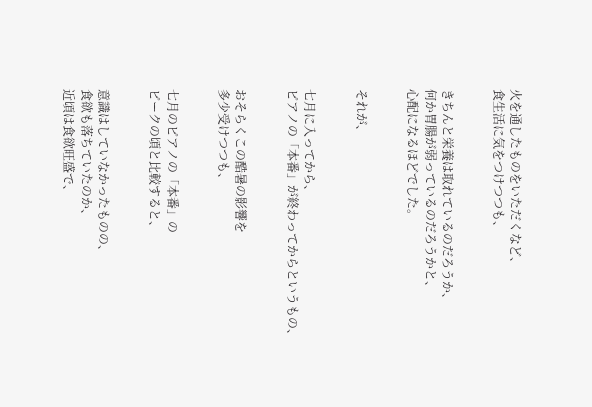火を通したものをいただくなど、
食生活に気をつけつつも、


きちんと栄養は取れているのだろうか、
何か胃腸が弱っているのだろうかと、
心配になるほどでした。


それが、


七月に入ってから、
ピアノの「本番」が終わってからというもの、


おそらくこの酷暑の影響を
多少受けつつも、


七月のピアノの「本番」の
ピークの頃と比較すると、


意識はしていなかったものの、
食欲も落ちていたのか、
近頃は食欲旺盛で、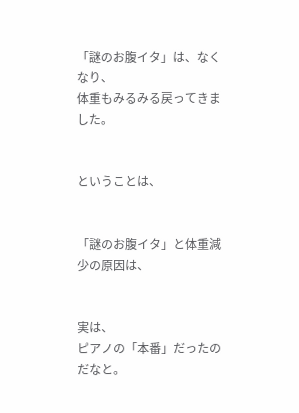「謎のお腹イタ」は、なくなり、
体重もみるみる戻ってきました。


ということは、


「謎のお腹イタ」と体重減少の原因は、


実は、
ピアノの「本番」だったのだなと。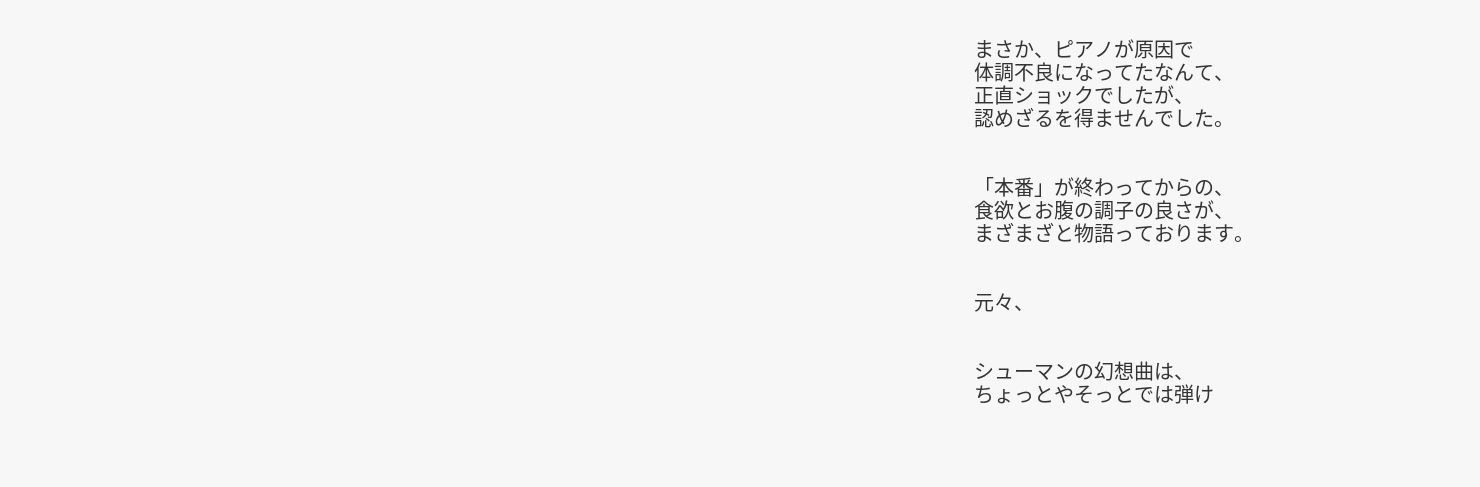まさか、ピアノが原因で
体調不良になってたなんて、
正直ショックでしたが、
認めざるを得ませんでした。


「本番」が終わってからの、
食欲とお腹の調子の良さが、
まざまざと物語っております。


元々、


シューマンの幻想曲は、
ちょっとやそっとでは弾け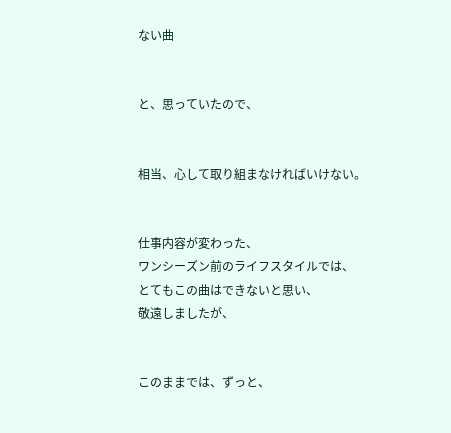ない曲


と、思っていたので、


相当、心して取り組まなければいけない。


仕事内容が変わった、
ワンシーズン前のライフスタイルでは、
とてもこの曲はできないと思い、
敬遠しましたが、


このままでは、ずっと、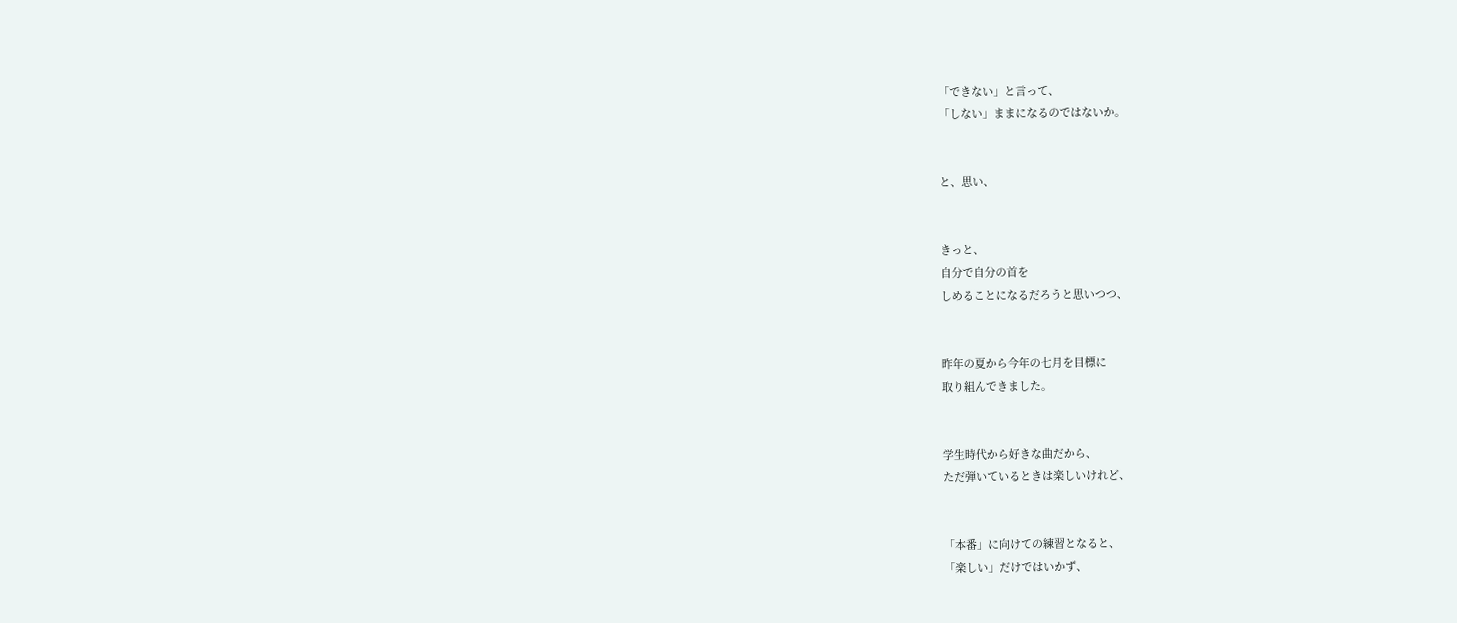「できない」と言って、
「しない」ままになるのではないか。


と、思い、


きっと、
自分で自分の首を
しめることになるだろうと思いつつ、


昨年の夏から今年の七月を目標に
取り組んできました。


学生時代から好きな曲だから、
ただ弾いているときは楽しいけれど、


「本番」に向けての練習となると、
「楽しい」だけではいかず、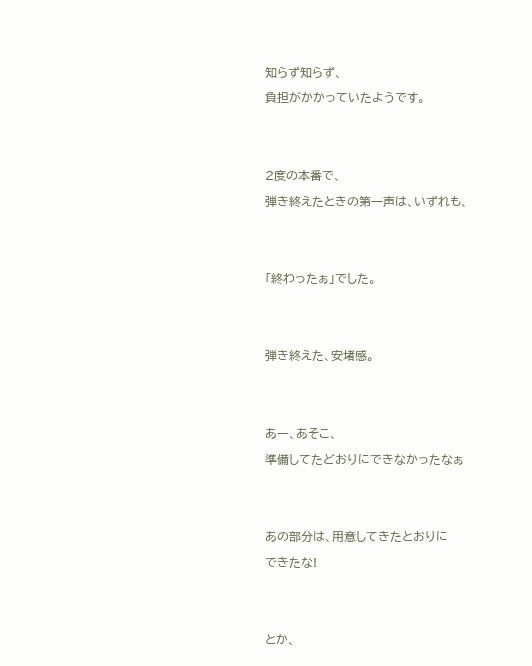知らず知らず、
負担がかかっていたようです。


2度の本番で、
弾き終えたときの第一声は、いずれも、


「終わったぁ」でした。


弾き終えた、安堵感。


あー、あそこ、
準備してたどおりにできなかったなぁ


あの部分は、用意してきたとおりに
できたな!


とか、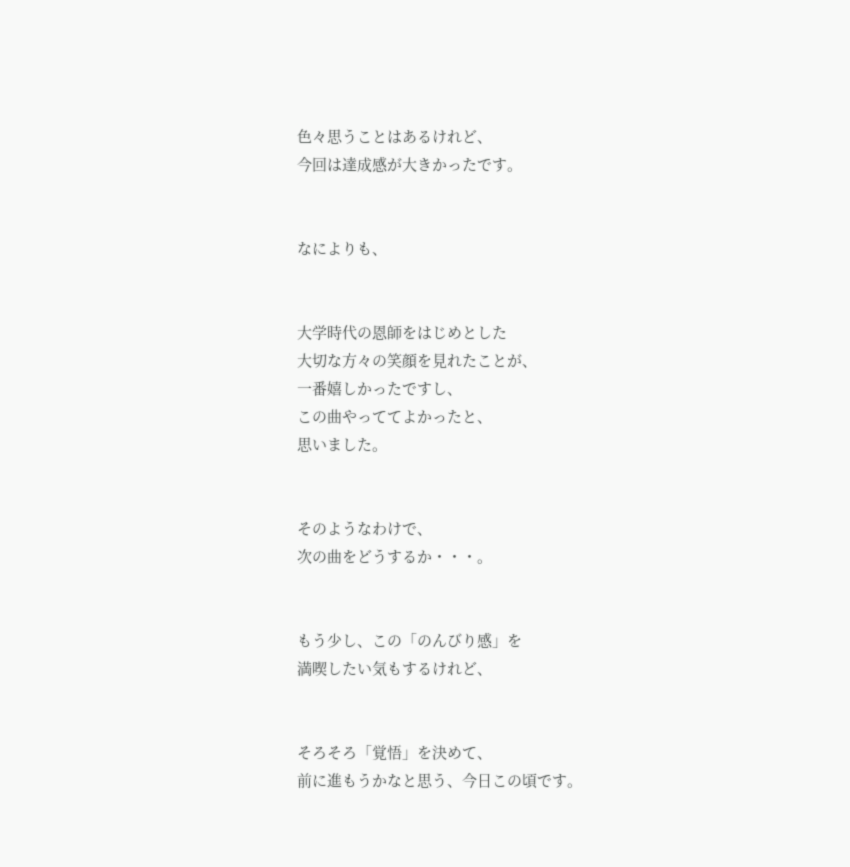色々思うことはあるけれど、
今回は達成感が大きかったです。


なによりも、


大学時代の恩師をはじめとした
大切な方々の笑顔を見れたことが、
一番嬉しかったですし、
この曲やっててよかったと、
思いました。


そのようなわけで、
次の曲をどうするか・・・。


もう少し、この「のんびり感」を
満喫したい気もするけれど、


そろそろ「覚悟」を決めて、
前に進もうかなと思う、今日この頃です。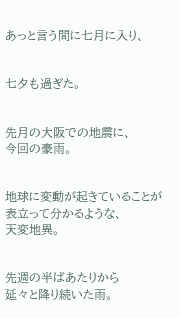あっと言う間に七月に入り、


七夕も過ぎた。


先月の大阪での地震に、
今回の豪雨。


地球に変動が起きていることが
表立って分かるような、
天変地異。


先週の半ばあたりから
延々と降り続いた雨。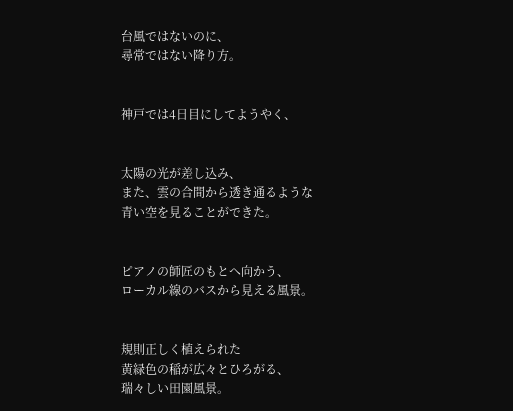台風ではないのに、
尋常ではない降り方。


神戸では4日目にしてようやく、


太陽の光が差し込み、
また、雲の合間から透き通るような
青い空を見ることができた。


ピアノの師匠のもとへ向かう、
ローカル線のバスから見える風景。


規則正しく植えられた
黄緑色の稲が広々とひろがる、
瑞々しい田園風景。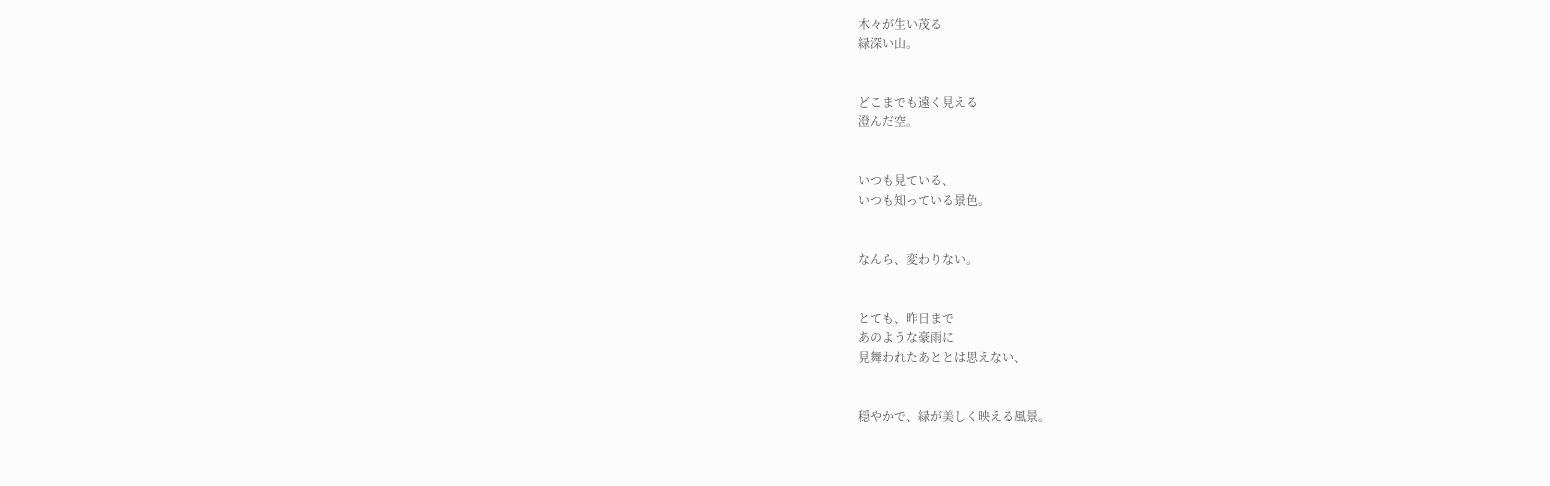木々が生い茂る
緑深い山。


どこまでも遠く見える
澄んだ空。


いつも見ている、
いつも知っている景色。


なんら、変わりない。


とても、昨日まで
あのような豪雨に
見舞われたあととは思えない、


穏やかで、緑が美しく映える風景。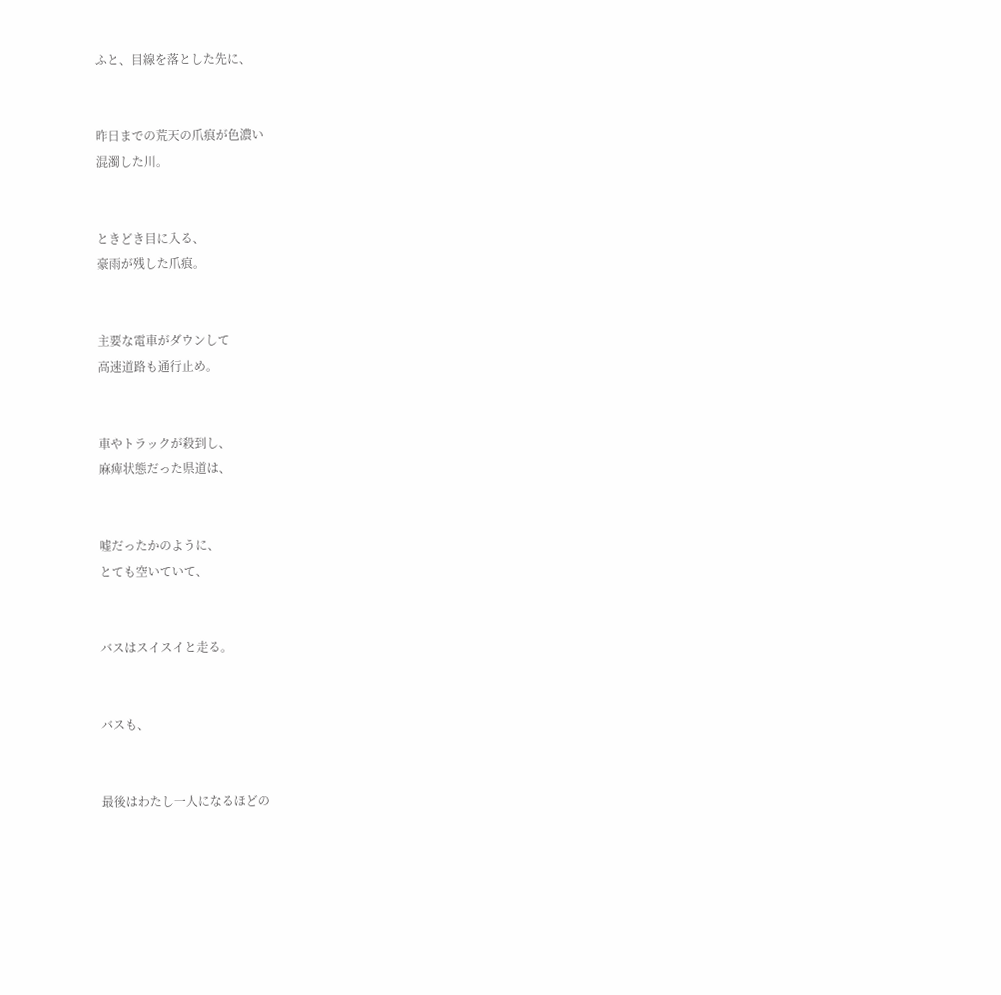ふと、目線を落とした先に、


昨日までの荒天の爪痕が色濃い
混濁した川。


ときどき目に入る、
豪雨が残した爪痕。


主要な電車がダウンして
高速道路も通行止め。


車やトラックが殺到し、
麻痺状態だった県道は、


嘘だったかのように、
とても空いていて、


バスはスイスイと走る。


バスも、


最後はわたし一人になるほどの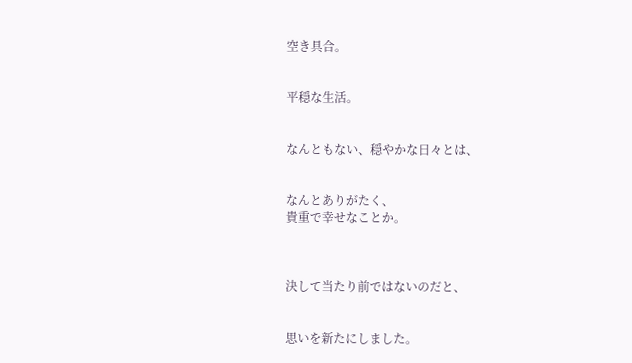空き具合。


平穏な生活。


なんともない、穏やかな日々とは、


なんとありがたく、
貴重で幸せなことか。



決して当たり前ではないのだと、


思いを新たにしました。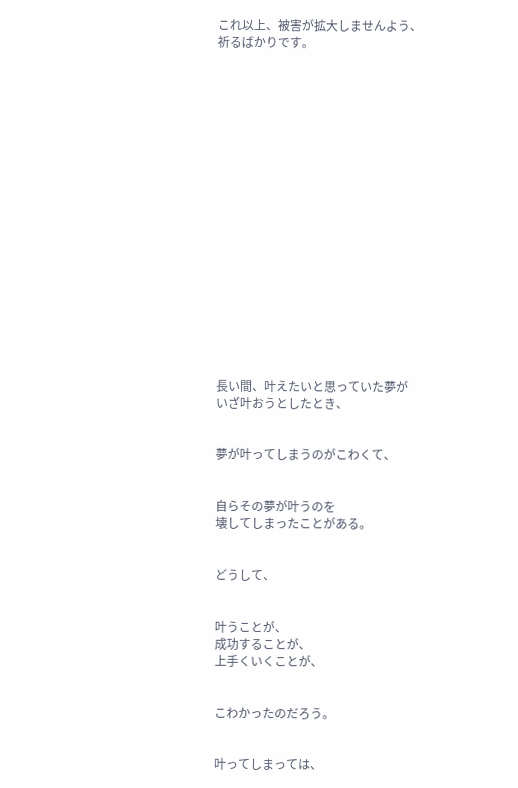これ以上、被害が拡大しませんよう、
祈るばかりです。



















長い間、叶えたいと思っていた夢が
いざ叶おうとしたとき、


夢が叶ってしまうのがこわくて、


自らその夢が叶うのを
壊してしまったことがある。


どうして、


叶うことが、
成功することが、
上手くいくことが、


こわかったのだろう。


叶ってしまっては、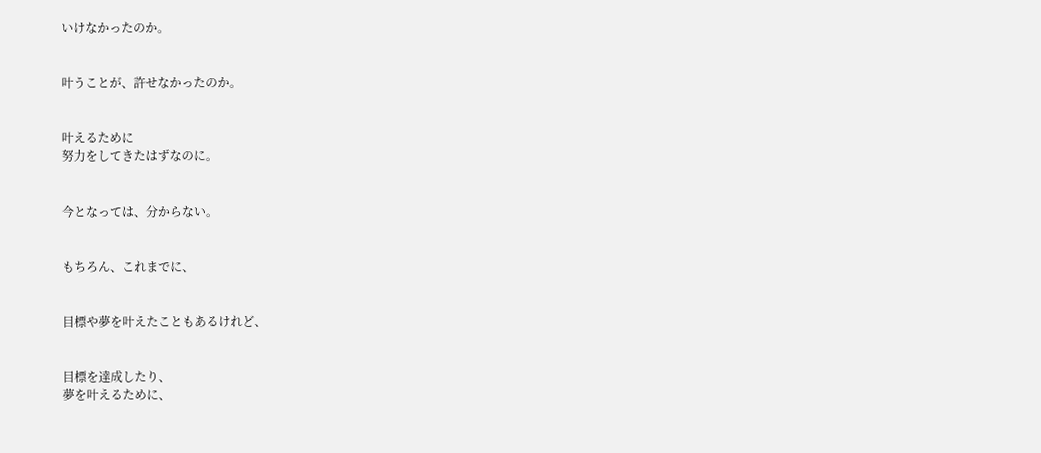いけなかったのか。


叶うことが、許せなかったのか。


叶えるために
努力をしてきたはずなのに。


今となっては、分からない。


もちろん、これまでに、


目標や夢を叶えたこともあるけれど、


目標を達成したり、
夢を叶えるために、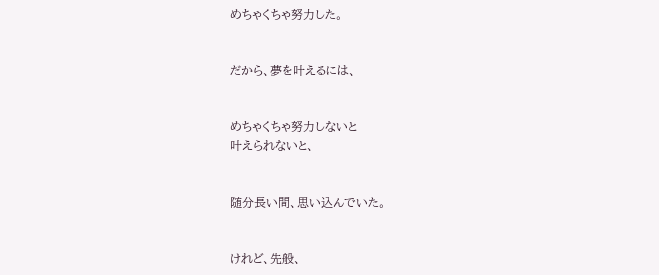めちゃくちゃ努力した。


だから、夢を叶えるには、


めちゃくちゃ努力しないと
叶えられないと、


随分長い間、思い込んでいた。


けれど、先般、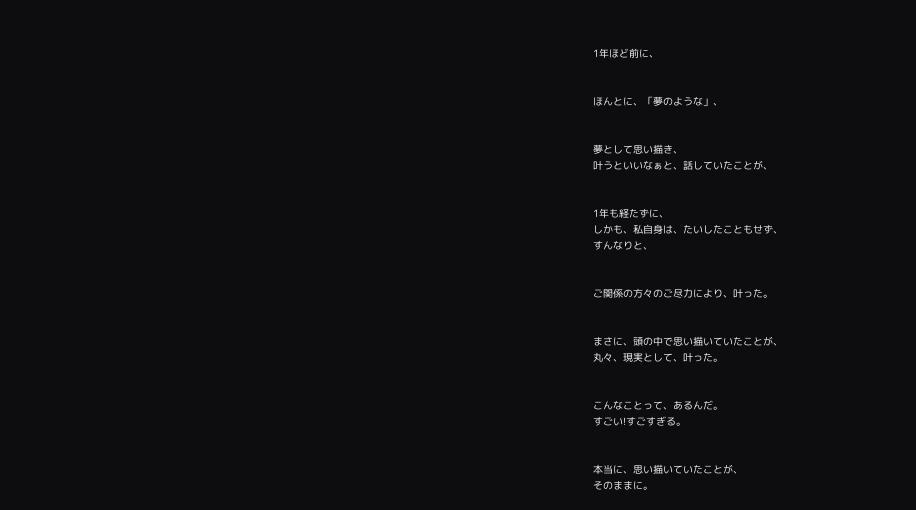1年ほど前に、


ほんとに、「夢のような」、


夢として思い描き、
叶うといいなぁと、話していたことが、


1年も経たずに、
しかも、私自身は、たいしたこともせず、
すんなりと、


ご関係の方々のご尽力により、叶った。


まさに、頭の中で思い描いていたことが、
丸々、現実として、叶った。


こんなことって、あるんだ。
すごい!すごすぎる。


本当に、思い描いていたことが、
そのままに。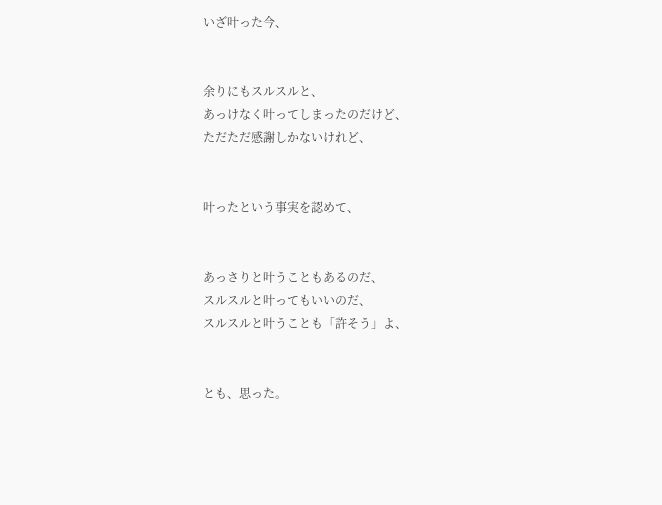いざ叶った今、


余りにもスルスルと、
あっけなく叶ってしまったのだけど、
ただただ感謝しかないけれど、


叶ったという事実を認めて、


あっさりと叶うこともあるのだ、
スルスルと叶ってもいいのだ、
スルスルと叶うことも「許そう」よ、


とも、思った。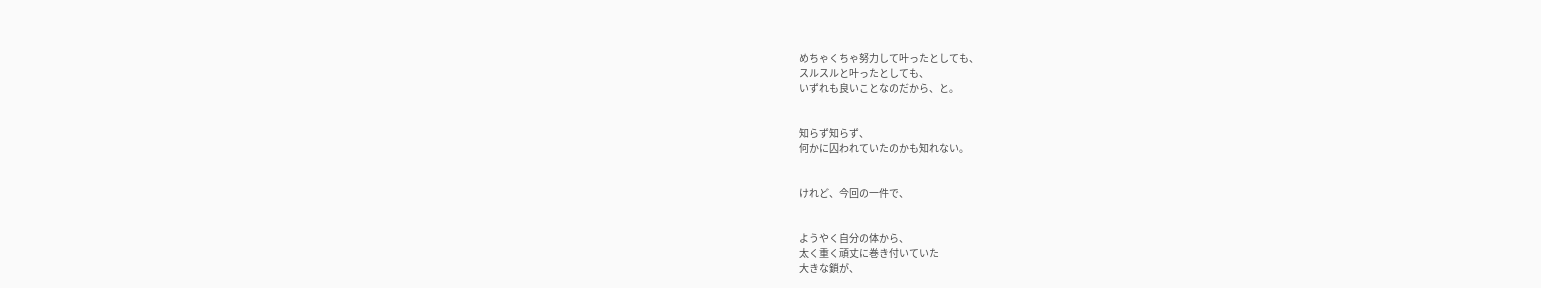めちゃくちゃ努力して叶ったとしても、
スルスルと叶ったとしても、
いずれも良いことなのだから、と。


知らず知らず、
何かに囚われていたのかも知れない。


けれど、今回の一件で、


ようやく自分の体から、
太く重く頑丈に巻き付いていた
大きな鎖が、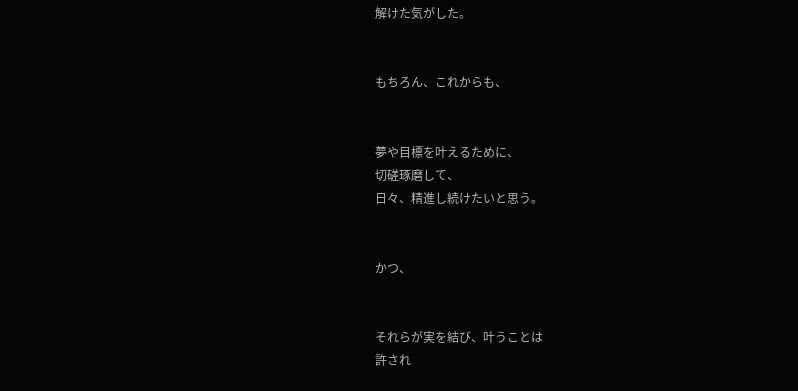解けた気がした。


もちろん、これからも、


夢や目標を叶えるために、
切磋琢磨して、
日々、精進し続けたいと思う。


かつ、


それらが実を結び、叶うことは
許され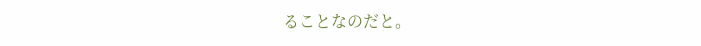ることなのだと。